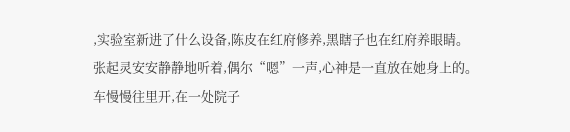,实验室新进了什么设备,陈皮在红府修养,黑瞎子也在红府养眼睛。
张起灵安安静静地听着,偶尔“嗯”一声,心神是一直放在她身上的。
车慢慢往里开,在一处院子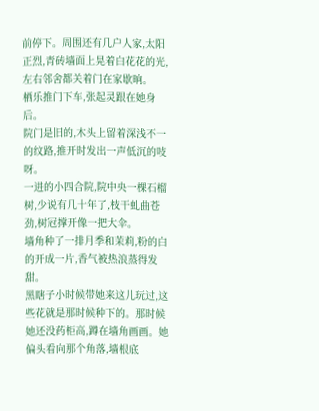前停下。周围还有几户人家,太阳正烈,青砖墙面上晃着白花花的光,左右邻舍都关着门在家歇晌。
栖乐推门下车,张起灵跟在她身后。
院门是旧的,木头上留着深浅不一的纹路,推开时发出一声低沉的吱呀。
一进的小四合院,院中央一棵石榴树,少说有几十年了,枝干虬曲苍劲,树冠撑开像一把大伞。
墙角种了一排月季和茉莉,粉的白的开成一片,香气被热浪蒸得发甜。
黑瞎子小时候带她来这儿玩过,这些花就是那时候种下的。那时候她还没药柜高,蹲在墙角画画。她偏头看向那个角落,墙根底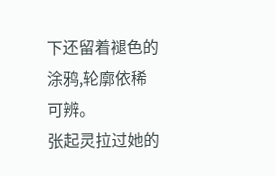下还留着褪色的涂鸦,轮廓依稀可辨。
张起灵拉过她的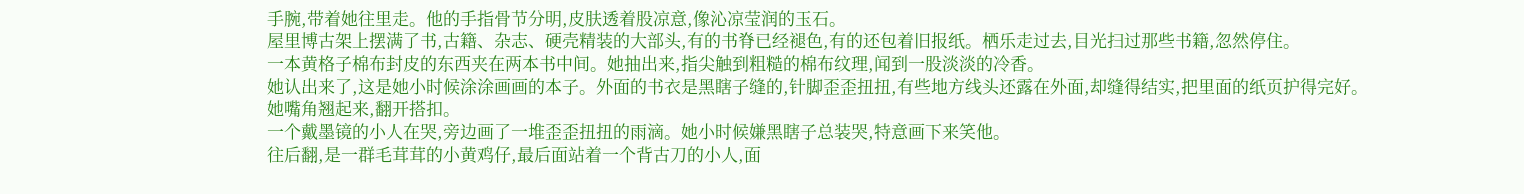手腕,带着她往里走。他的手指骨节分明,皮肤透着股凉意,像沁凉莹润的玉石。
屋里博古架上摆满了书,古籍、杂志、硬壳精装的大部头,有的书脊已经褪色,有的还包着旧报纸。栖乐走过去,目光扫过那些书籍,忽然停住。
一本黄格子棉布封皮的东西夹在两本书中间。她抽出来,指尖触到粗糙的棉布纹理,闻到一股淡淡的冷香。
她认出来了,这是她小时候涂涂画画的本子。外面的书衣是黑瞎子缝的,针脚歪歪扭扭,有些地方线头还露在外面,却缝得结实,把里面的纸页护得完好。
她嘴角翘起来,翻开搭扣。
一个戴墨镜的小人在哭,旁边画了一堆歪歪扭扭的雨滴。她小时候嫌黑瞎子总装哭,特意画下来笑他。
往后翻,是一群毛茸茸的小黄鸡仔,最后面站着一个背古刀的小人,面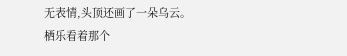无表情,头顶还画了一朵乌云。
栖乐看着那个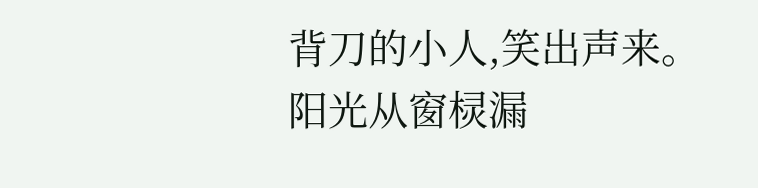背刀的小人,笑出声来。
阳光从窗棂漏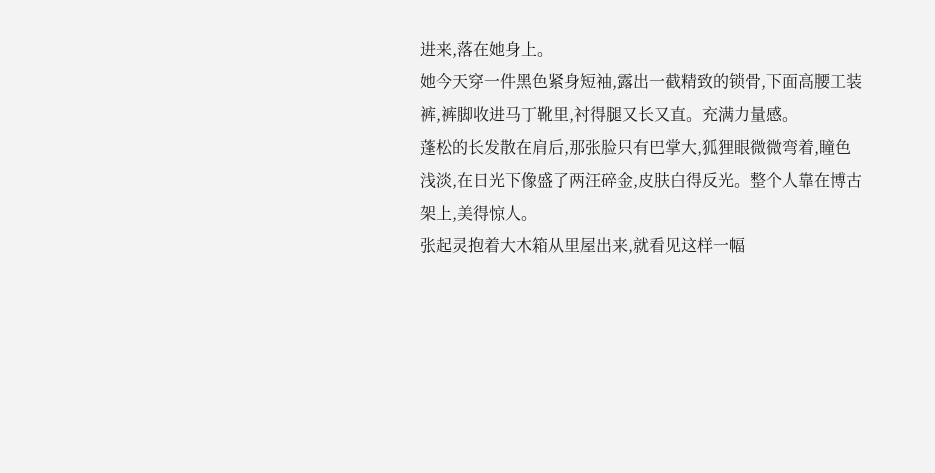进来,落在她身上。
她今天穿一件黑色紧身短袖,露出一截精致的锁骨,下面高腰工装裤,裤脚收进马丁靴里,衬得腿又长又直。充满力量感。
蓬松的长发散在肩后,那张脸只有巴掌大,狐狸眼微微弯着,瞳色浅淡,在日光下像盛了两汪碎金,皮肤白得反光。整个人靠在博古架上,美得惊人。
张起灵抱着大木箱从里屋出来,就看见这样一幅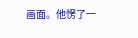画面。他愣了一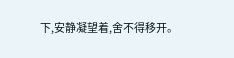下,安静凝望着,舍不得移开。